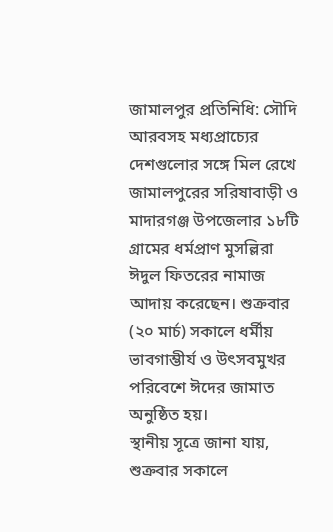জামালপুর প্রতিনিধি: সৌদি আরবসহ মধ্যপ্রাচ্যের দেশগুলোর সঙ্গে মিল রেখে জামালপুরের সরিষাবাড়ী ও মাদারগঞ্জ উপজেলার ১৮টি গ্রামের ধর্মপ্রাণ মুসল্লিরা ঈদুল ফিতরের নামাজ আদায় করেছেন। শুক্রবার (২০ মার্চ) সকালে ধর্মীয় ভাবগাম্ভীর্য ও উৎসবমুখর পরিবেশে ঈদের জামাত অনুষ্ঠিত হয়।
স্থানীয় সূত্রে জানা যায়, শুক্রবার সকালে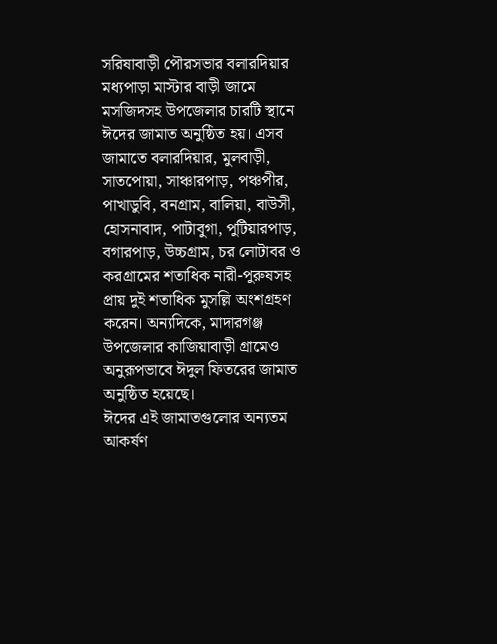সরিষাবাড়ী পৌরসভার বলারদিয়ার মধ্যপাড়া মাস্টার বাড়ী জামে মসজিদসহ উপজেলার চারটি স্থানে ঈদের জামাত অনুষ্ঠিত হয়। এসব জামাতে বলারদিয়ার, মুলবাড়ী, সাতপোয়া, সাঞ্চারপাড়, পঞ্চপীর, পাখাডুবি, বনগ্রাম, বালিয়া, বাউসী, হোসনাবাদ, পাটাবুগা, পুটিয়ারপাড়, বগারপাড়, উচ্চগ্রাম, চর লোটাবর ও করগ্রামের শতাধিক নারী-পুরুষসহ প্রায় দুই শতাধিক মুসল্লি অংশগ্রহণ করেন। অন্যদিকে, মাদারগঞ্জ উপজেলার কাজিয়াবাড়ী গ্রামেও অনুরূপভাবে ঈদুল ফিতরের জামাত অনুষ্ঠিত হয়েছে।
ঈদের এই জামাতগুলোর অন্যতম আকর্ষণ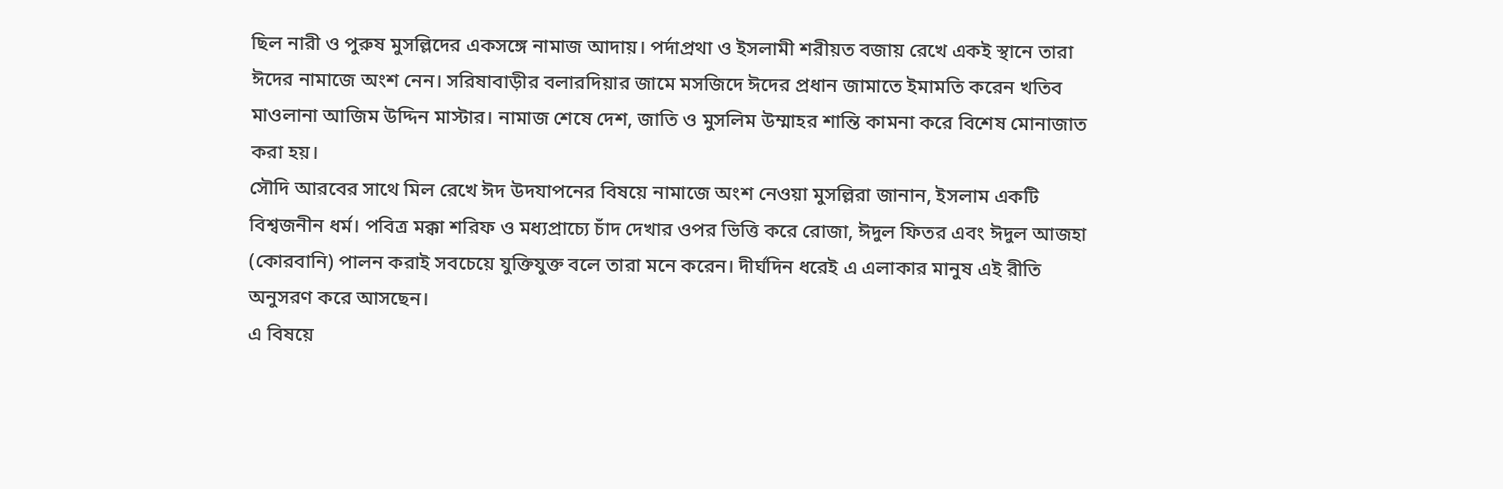ছিল নারী ও পুরুষ মুসল্লিদের একসঙ্গে নামাজ আদায়। পর্দাপ্রথা ও ইসলামী শরীয়ত বজায় রেখে একই স্থানে তারা ঈদের নামাজে অংশ নেন। সরিষাবাড়ীর বলারদিয়ার জামে মসজিদে ঈদের প্রধান জামাতে ইমামতি করেন খতিব মাওলানা আজিম উদ্দিন মাস্টার। নামাজ শেষে দেশ, জাতি ও মুসলিম উম্মাহর শান্তি কামনা করে বিশেষ মোনাজাত করা হয়।
সৌদি আরবের সাথে মিল রেখে ঈদ উদযাপনের বিষয়ে নামাজে অংশ নেওয়া মুসল্লিরা জানান, ইসলাম একটি বিশ্বজনীন ধর্ম। পবিত্র মক্কা শরিফ ও মধ্যপ্রাচ্যে চাঁদ দেখার ওপর ভিত্তি করে রোজা, ঈদুল ফিতর এবং ঈদুল আজহা (কোরবানি) পালন করাই সবচেয়ে যুক্তিযুক্ত বলে তারা মনে করেন। দীর্ঘদিন ধরেই এ এলাকার মানুষ এই রীতি অনুসরণ করে আসছেন।
এ বিষয়ে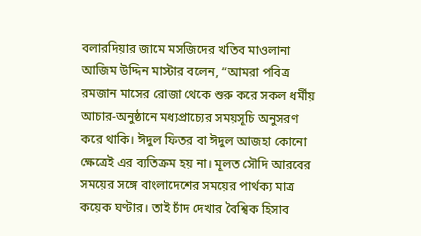বলারদিয়ার জামে মসজিদের খতিব মাওলানা আজিম উদ্দিন মাস্টার বলেন, “আমরা পবিত্র রমজান মাসের রোজা থেকে শুরু করে সকল ধর্মীয় আচার-অনুষ্ঠানে মধ্যপ্রাচ্যের সময়সূচি অনুসরণ করে থাকি। ঈদুল ফিতর বা ঈদুল আজহা কোনো ক্ষেত্রেই এর ব্যতিক্রম হয় না। মূলত সৌদি আরবের সময়ের সঙ্গে বাংলাদেশের সময়ের পার্থক্য মাত্র কয়েক ঘণ্টার। তাই চাঁদ দেখার বৈশ্বিক হিসাব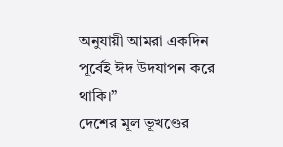অনুযায়ী আমরা একদিন পূর্বেই ঈদ উদযাপন করে থাকি।”
দেশের মূল ভূখণ্ডের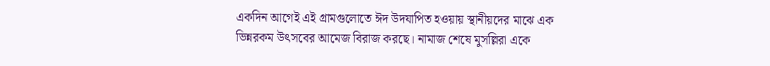একদিন আগেই এই গ্রামগুলোতে ঈদ উদযাপিত হওয়ায় স্থানীয়দের মাঝে এক ভিন্নরকম উৎসবের আমেজ বিরাজ করছে। নামাজ শেষে মুসল্লিরা একে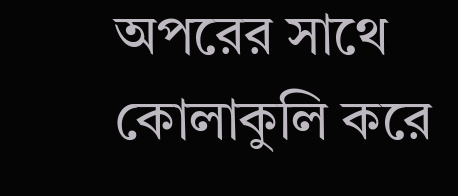অপরের সাথে কোলাকুলি করে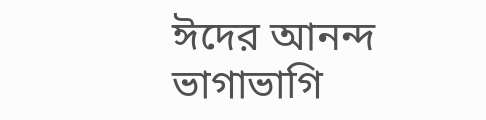ঈদের আনন্দ ভাগাভাগি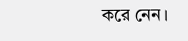করে নেন।